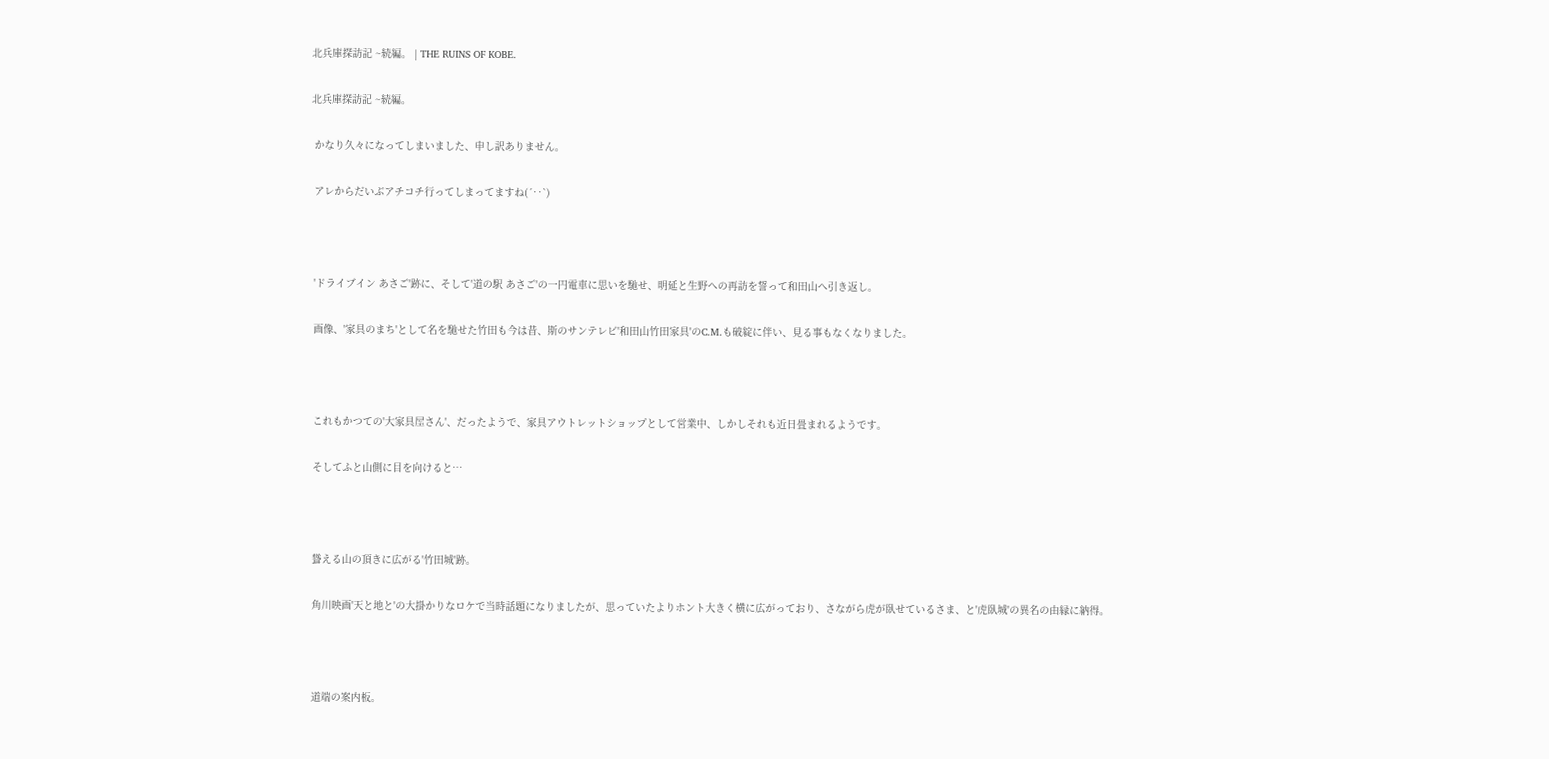北兵庫探訪記 ~続編。 | THE RUINS OF KOBE.

北兵庫探訪記 ~続編。

 かなり久々になってしまいました、申し訳ありません。

 アレからだいぶアチコチ行ってしまってますね(´‥`)



 'ドライブイン あさご'跡に、そして'道の駅 あさご'の一円電車に思いを馳せ、明延と生野への再訪を誓って和田山へ引き返し。

 画像、'家具のまち'として名を馳せた竹田も今は昔、斯のサンテレビ'和田山竹田家具'のC.M.も破綻に伴い、見る事もなくなりました。



 これもかつての'大家具屋さん'、だったようで、家具アウトレットショップとして営業中、しかしそれも近日畳まれるようです。

 そしてふと山側に目を向けると…



 聳える山の頂きに広がる'竹田城'跡。

 角川映画'天と地と'の大掛かりなロケで当時話題になりましたが、思っていたよりホント大きく横に広がっており、さながら虎が臥せているさま、と'虎臥城'の異名の由縁に納得。



 道端の案内板。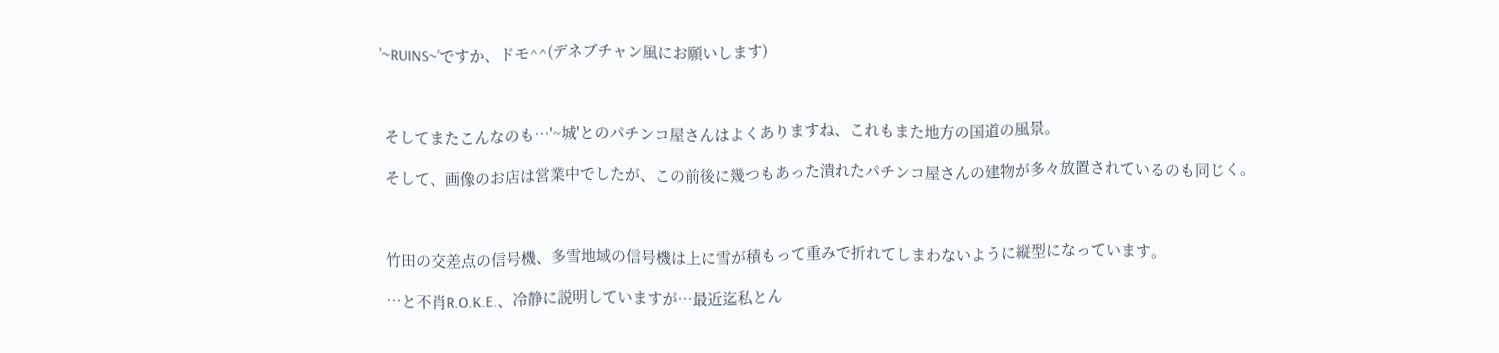'~RUINS~'ですか、ドモ^^(デネブチャン風にお願いします)



 そしてまたこんなのも…'~城'とのパチンコ屋さんはよくありますね、これもまた地方の国道の風景。

 そして、画像のお店は営業中でしたが、この前後に幾つもあった潰れたパチンコ屋さんの建物が多々放置されているのも同じく。



 竹田の交差点の信号機、多雪地域の信号機は上に雪が積もって重みで折れてしまわないように縦型になっています。

 …と不肖R.O.K.E.、冷静に説明していますが…最近迄私とん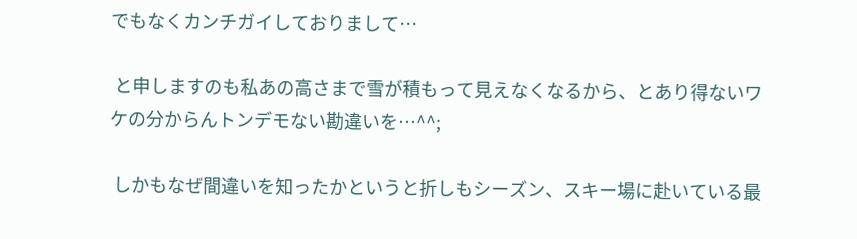でもなくカンチガイしておりまして…

 と申しますのも私あの高さまで雪が積もって見えなくなるから、とあり得ないワケの分からんトンデモない勘違いを…^^;

 しかもなぜ間違いを知ったかというと折しもシーズン、スキー場に赴いている最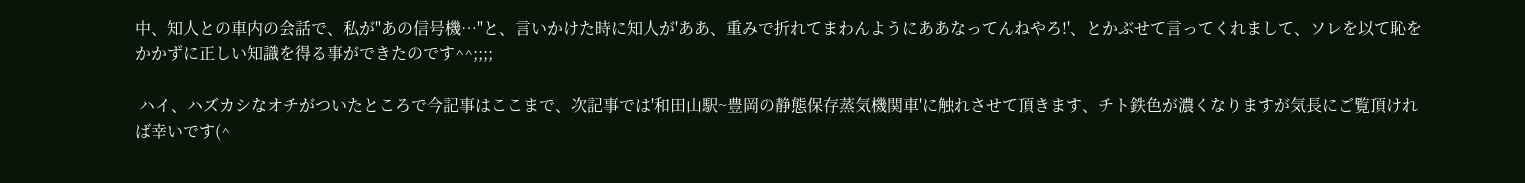中、知人との車内の会話で、私が"あの信号機…"と、言いかけた時に知人が'ああ、重みで折れてまわんようにああなってんねやろ!'、とかぶせて言ってくれまして、ソレを以て恥をかかずに正しい知識を得る事ができたのです^^;;;;

 ハイ、ハズカシなオチがついたところで今記事はここまで、次記事では'和田山駅~豊岡の静態保存蒸気機関車'に触れさせて頂きます、チト鉄色が濃くなりますが気長にご覧頂ければ幸いです(^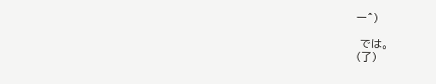ー^)

 では。
(了)